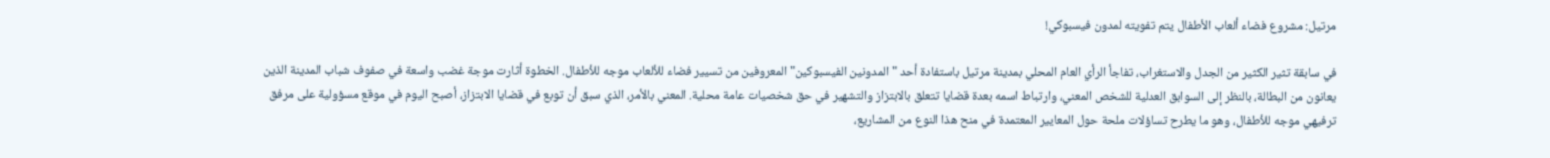مرتيل: مشروع فضاء ألعاب الأطفال يتم تفويته لمدون فيسبوكي!

في سابقة تثير الكثير من الجدل والاستغراب، تفاجأ الرأي العام المحلي بمدينة مرتيل باستفادة أحد "المدونين الفيسبوكين" المعروفين من تسيير فضاء للألعاب موجه للأطفال. الخطوة أثارت موجة غضب واسعة في صفوف شباب المدينة الذين يعانون من البطالة، بالنظر إلى السوابق العدلية للشخص المعني، وارتباط اسمه بعدة قضايا تتعلق بالابتزاز والتشهير في حق شخصيات عامة محلية. المعني بالأمر، الذي سبق أن توبع في قضايا الابتزاز، أصبح اليوم في موقع مسؤولية على مرفق ترفيهي موجه للأطفال، وهو ما يطرح تساؤلات ملحة حول المعايير المعتمدة في منح هذا النوع من المشاريع،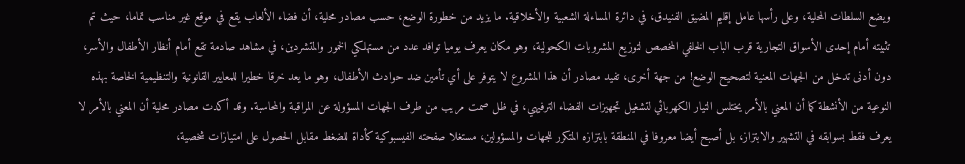ويضع السلطات المحلية، وعلى رأسها عامل إقليم المضيق الفنيدق، في دائرة المساءلة الشعبية والأخلاقية. ما يزيد من خطورة الوضع، حسب مصادر محلية، أن فضاء الألعاب يقع في موقع غير مناسب تماما، حيث تم تثبيته أمام إحدى الأسواق التجارية قرب الباب الخلفي المخصص لتوزيع المشروبات الكحولية، وهو مكان يعرف يوميا توافد عدد من مستهلكي الخمور والمتشردين، في مشاهد صادمة تقع أمام أنظار الأطفال والأسر، دون أدنى تدخل من الجهات المعنية لتصحيح الوضع! من جهة أخرى، تفيد مصادر أن هذا المشروع لا يتوفر على أي تأمين ضد حوادث الأطفال، وهو ما يعد خرقا خطيرا للمعايير القانونية والتنظيمية الخاصة بهذه النوعية من الأنشطة كما أن المعني بالأمر يختلس التيار الكهربائي لتشغيل تجهيزات الفضاء الترفيهي، في ظل صمت مريب من طرف الجهات المسؤولة عن المراقبة والمحاسبة. وقد أكدت مصادر محلية أن المعني بالأمر لا يعرف فقط بسوابقه في التشهير والابتزاز، بل أصبح أيضا معروفا في المنطقة بابتزازه المتكرر للجهات والمسؤولين، مستغلا صفحته الفيسبوكية كأداة للضغط مقابل الحصول على امتيازات شخصية،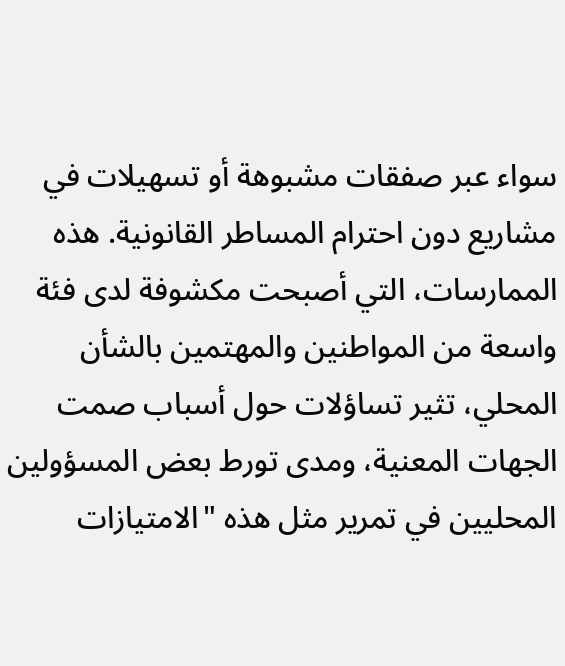سواء عبر صفقات مشبوهة أو تسهيلات في مشاريع دون احترام المساطر القانونية. هذه الممارسات، التي أصبحت مكشوفة لدى فئة واسعة من المواطنين والمهتمين بالشأن المحلي، تثير تساؤلات حول أسباب صمت الجهات المعنية، ومدى تورط بعض المسؤولين المحليين في تمرير مثل هذه "الامتيازات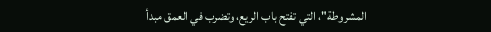المشروطة"، التي تفتح باب الريع، وتضرب في العمق مبدأ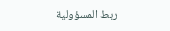ربط المسؤولية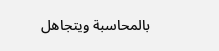بالمحاسبة ويتجاهل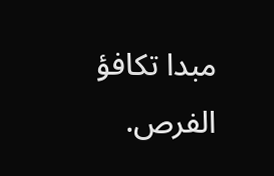مبدا تكافؤ الفرص.